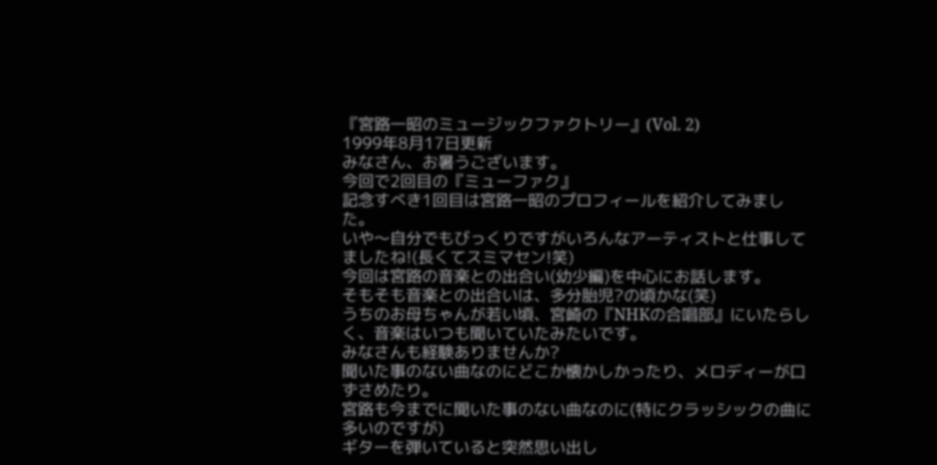『宮路一昭のミュージックファクトリー』(Vol. 2)
1999年8月17日更新
みなさん、お暑うございます。
今回で2回目の『ミューファク』
記念すべき1回目は宮路一昭のプロフィールを紹介してみました。
いや〜自分でもびっくりですがいろんなアーティストと仕事してましたね!(長くてスミマセン!笑)
今回は宮路の音楽との出合い(幼少編)を中心にお話します。
そもそも音楽との出合いは、多分胎児?の頃かな(笑)
うちのお母ちゃんが若い頃、宮崎の『NHKの合唱部』にいたらしく、音楽はいつも聞いていたみたいです。
みなさんも経験ありませんか?
聞いた事のない曲なのにどこか懐かしかったり、メロディーが口ずさめたり。
宮路も今までに聞いた事のない曲なのに(特にクラッシックの曲に多いのですが)
ギターを弾いていると突然思い出し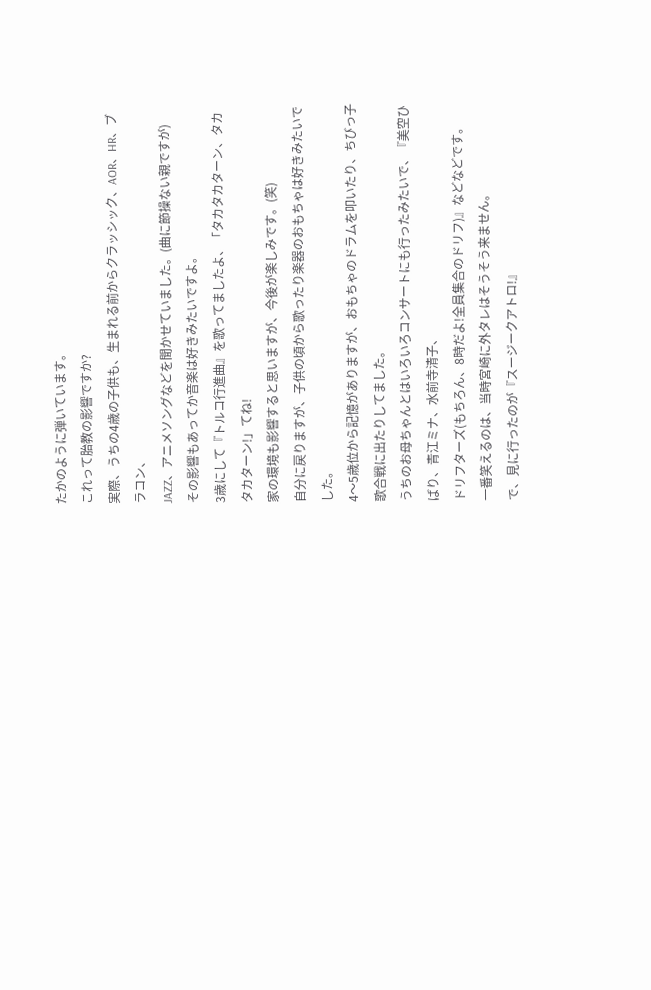たかのように弾いています。
これって胎教の影響ですか?
実際、うちの4歳の子供も、生まれる前からクラッシック、AOR、HR、ブラコン、
JAZZ、アニメソングなどを聞かせていました。(曲に節操ない親ですが)
その影響もあってか音楽は好きみたいですよ。
3歳にして『トルコ行進曲』を歌ってましたよ、「タカタカターン、タカタカターン!」てね!
家の環境も影響すると思いますが、今後が楽しみです。(笑)
自分に戻りますが、子供の頃から歌ったり楽器のおもちゃは好きみたいでした。
4〜5歳位から記憶がありますが、おもちゃのドラムを叩いたり、ちびっ子歌合戦に出たりしてました。
うちのお母ちゃんとはいろいろコンサートにも行ったみたいで、『美空ひばり、青江ミナ、水前寺清子、
ドリフターズ(もちろん、8時だよ!全員集合のドリフ)』などなどです。
一番笑えるのは、当時宮崎に外タレはそうそう来ません。
で、見に行ったのが『スージークアトロ!』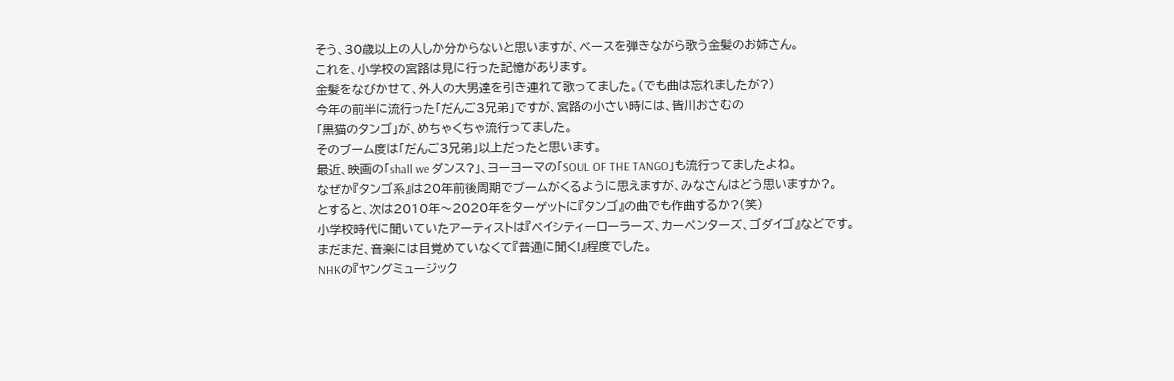そう、30歳以上の人しか分からないと思いますが、ベースを弾きながら歌う金髪のお姉さん。
これを、小学校の宮路は見に行った記憶があります。
金髪をなびかせて、外人の大男達を引き連れて歌ってました。(でも曲は忘れましたが?)
今年の前半に流行った「だんご3兄弟」ですが、宮路の小さい時には、皆川おさむの
「黒猫のタンゴ」が、めちゃくちゃ流行ってました。
そのブーム度は「だんご3兄弟」以上だったと思います。
最近、映画の「shall we ダンス?」、ヨーヨーマの「SOUL OF THE TANGO」も流行ってましたよね。
なぜか『タンゴ系』は20年前後周期でブームがくるように思えますが、みなさんはどう思いますか?。
とすると、次は2010年〜2020年をターゲットに『タンゴ』の曲でも作曲するか?(笑)
小学校時代に聞いていたアーティストは『ベイシティーローラーズ、カーペンターズ、ゴダイゴ』などです。
まだまだ、音楽には目覚めていなくて『普通に聞く!』程度でした。
NHKの『ヤングミュージック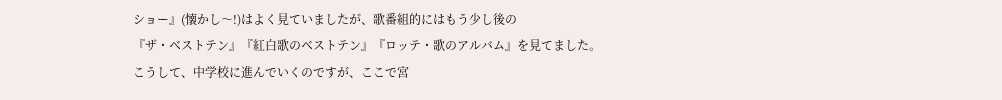ショー』(懐かし〜!)はよく見ていましたが、歌番組的にはもう少し後の
『ザ・ベストテン』『紅白歌のベストテン』『ロッテ・歌のアルバム』を見てました。
こうして、中学校に進んでいくのですが、ここで宮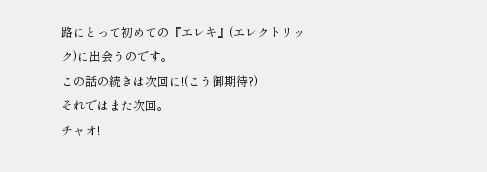路にとって初めての『エレキ』(エレクトリック)に出会うのです。
この話の続きは次回に!(こう御期待?)
それではまた次回。
チャオ!